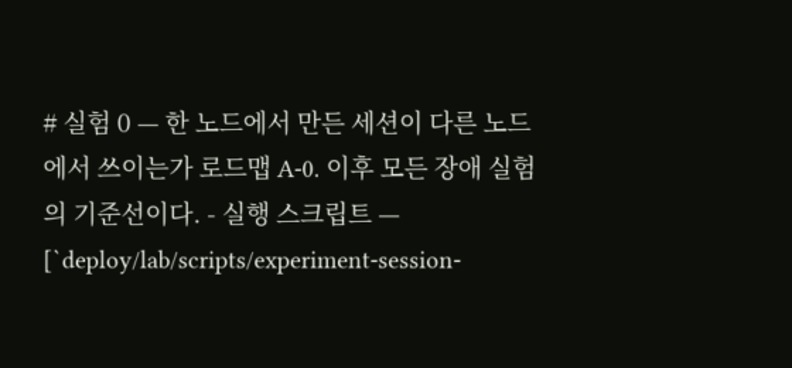# 실험 0 — 한 노드에서 만든 세션이 다른 노드에서 쓰이는가 로드맵 A-0. 이후 모든 장애 실험의 기준선이다. - 실행 스크립트 — [`deploy/lab/scripts/experiment-session-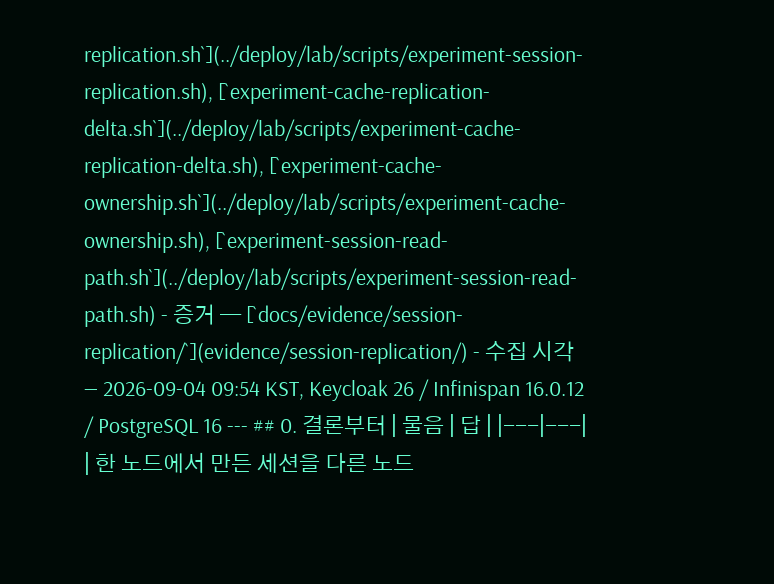replication.sh`](../deploy/lab/scripts/experiment-session-replication.sh), [`experiment-cache-replication-delta.sh`](../deploy/lab/scripts/experiment-cache-replication-delta.sh), [`experiment-cache-ownership.sh`](../deploy/lab/scripts/experiment-cache-ownership.sh), [`experiment-session-read-path.sh`](../deploy/lab/scripts/experiment-session-read-path.sh) - 증거 — [`docs/evidence/session-replication/`](evidence/session-replication/) - 수집 시각 — 2026-09-04 09:54 KST, Keycloak 26 / Infinispan 16.0.12 / PostgreSQL 16 --- ## 0. 결론부터 | 물음 | 답 | |---|---| | 한 노드에서 만든 세션을 다른 노드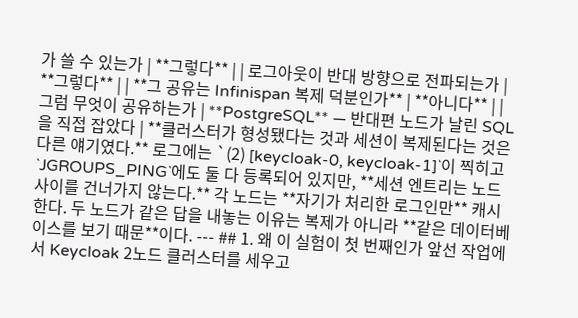가 쓸 수 있는가 | **그렇다** | | 로그아웃이 반대 방향으로 전파되는가 | **그렇다** | | **그 공유는 Infinispan 복제 덕분인가** | **아니다** | | 그럼 무엇이 공유하는가 | **PostgreSQL** — 반대편 노드가 날린 SQL을 직접 잡았다 | **클러스터가 형성됐다는 것과 세션이 복제된다는 것은 다른 얘기였다.** 로그에는 `(2) [keycloak-0, keycloak-1]`이 찍히고 `JGROUPS_PING`에도 둘 다 등록되어 있지만, **세션 엔트리는 노드 사이를 건너가지 않는다.** 각 노드는 **자기가 처리한 로그인만** 캐시한다. 두 노드가 같은 답을 내놓는 이유는 복제가 아니라 **같은 데이터베이스를 보기 때문**이다. --- ## 1. 왜 이 실험이 첫 번째인가 앞선 작업에서 Keycloak 2노드 클러스터를 세우고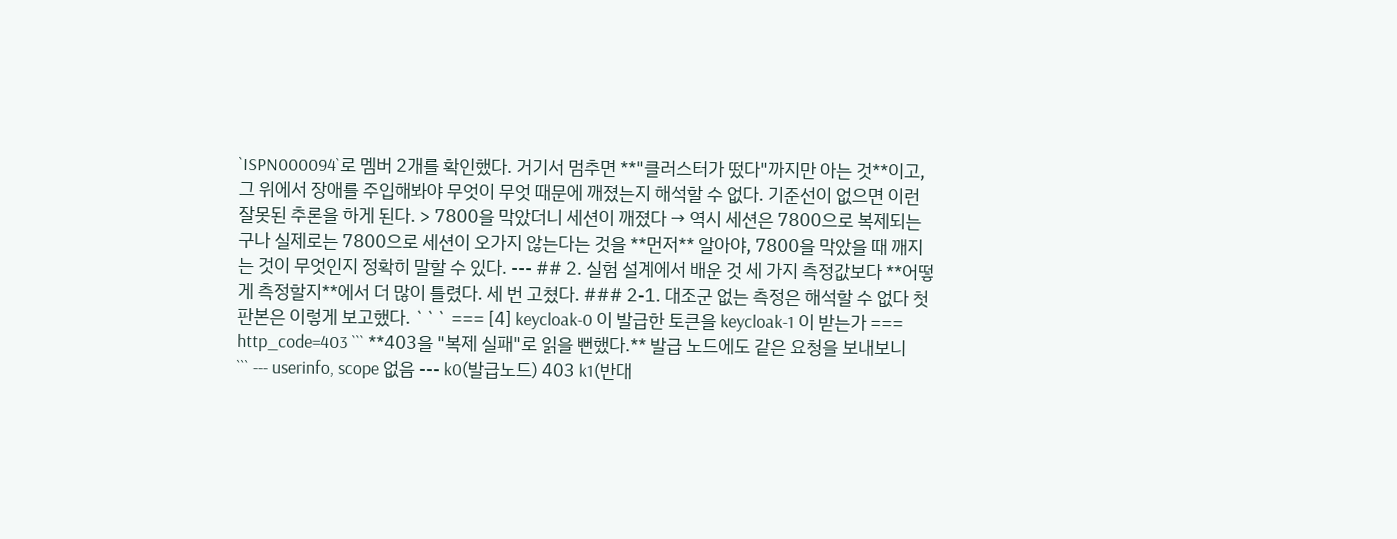`ISPN000094`로 멤버 2개를 확인했다. 거기서 멈추면 **"클러스터가 떴다"까지만 아는 것**이고, 그 위에서 장애를 주입해봐야 무엇이 무엇 때문에 깨졌는지 해석할 수 없다. 기준선이 없으면 이런 잘못된 추론을 하게 된다. > 7800을 막았더니 세션이 깨졌다 → 역시 세션은 7800으로 복제되는구나 실제로는 7800으로 세션이 오가지 않는다는 것을 **먼저** 알아야, 7800을 막았을 때 깨지는 것이 무엇인지 정확히 말할 수 있다. --- ## 2. 실험 설계에서 배운 것 세 가지 측정값보다 **어떻게 측정할지**에서 더 많이 틀렸다. 세 번 고쳤다. ### 2-1. 대조군 없는 측정은 해석할 수 없다 첫 판본은 이렇게 보고했다. ``` === [4] keycloak-0 이 발급한 토큰을 keycloak-1 이 받는가 === http_code=403 ``` **403을 "복제 실패"로 읽을 뻔했다.** 발급 노드에도 같은 요청을 보내보니 ``` --- userinfo, scope 없음 --- k0(발급노드) 403 k1(반대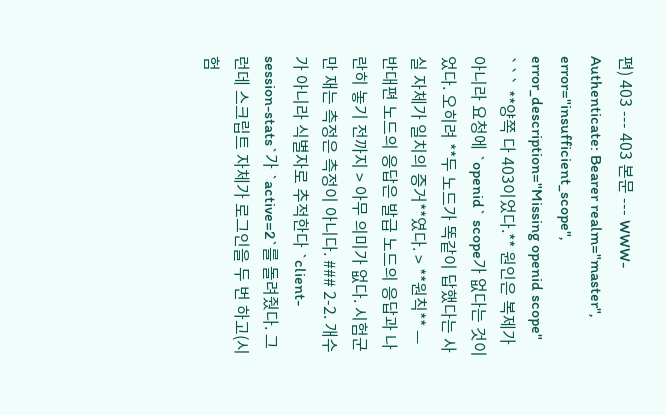편) 403 --- 403 본문 --- WWW-Authenticate: Bearer realm="master", error="insufficient_scope", error_description="Missing openid scope" ``` **양쪽 다 403이었다.** 원인은 복제가 아니라 요청에 `openid` scope가 없다는 것이었다. 오히려 **두 노드가 똑같이 답했다는 사실 자체가 일치의 증거**였다. > **원칙** — 반대편 노드의 응답은 발급 노드의 응답과 나란히 놓기 전까지 > 아무 의미가 없다. 시험군만 재는 측정은 측정이 아니다. ### 2-2. 개수가 아니라 식별자로 추적한다 `client-session-stats`가 `active=2`를 돌려줬다. 그런데 스크립트 자체가 로그인을 두 번 하고(시험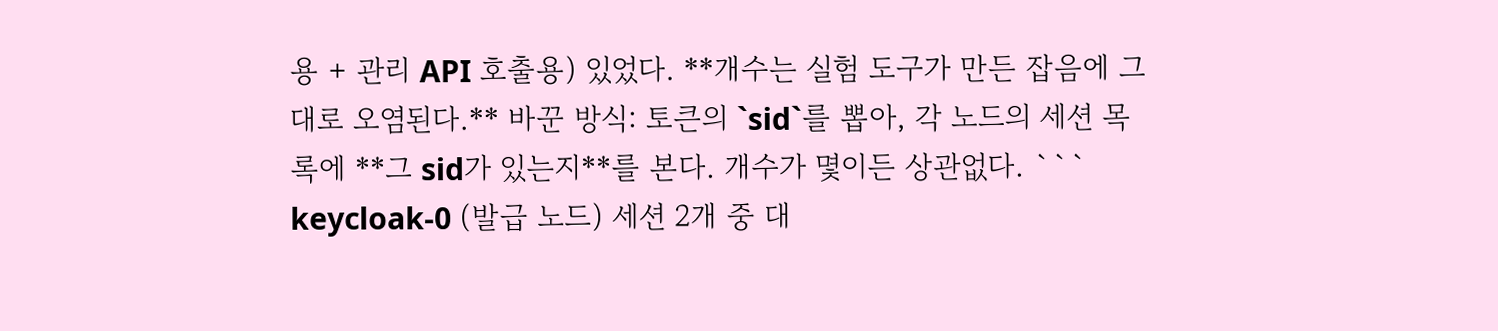용 + 관리 API 호출용) 있었다. **개수는 실험 도구가 만든 잡음에 그대로 오염된다.** 바꾼 방식: 토큰의 `sid`를 뽑아, 각 노드의 세션 목록에 **그 sid가 있는지**를 본다. 개수가 몇이든 상관없다. ``` keycloak-0 (발급 노드) 세션 2개 중 대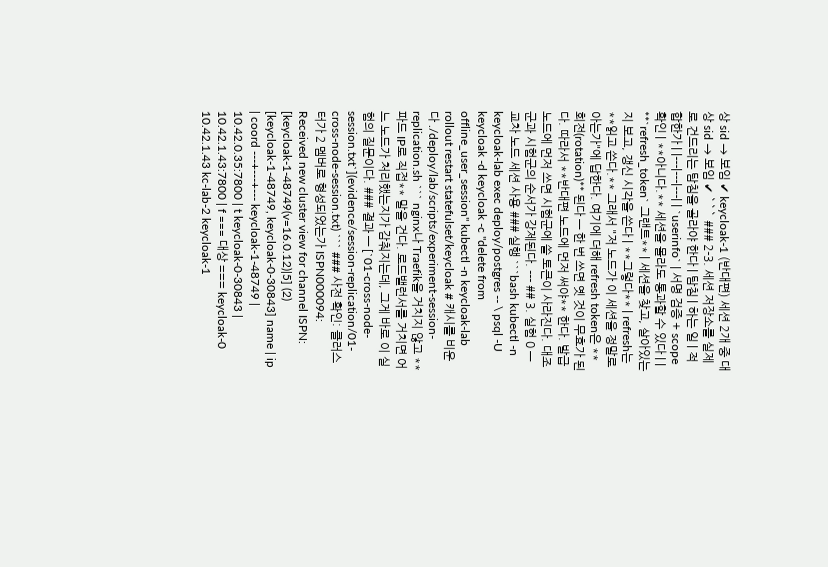상 sid → 보임 ✔ keycloak-1 (반대편) 세션 2개 중 대상 sid → 보임 ✔ ``` ### 2-3. 세션 저장소를 실제로 건드리는 탐침을 골라야 한다 | 탐침 | 하는 일 | 적합한가 | |---|---|---| | `userinfo` | 서명 검증 + scope 확인 | **아니다.** 세션을 몰라도 통과할 수 있다 | | **`refresh_token` 그랜트** | 세션을 찾고, 살아있는지 보고, 갱신 시각을 쓴다 | **그렇다** | refresh는 **읽고 쓴다.** 그래서 "저 노드가 이 세션을 정말로 아는가"에 답한다. 여기에 더해 refresh token은 **회전(rotation)** 된다 — 한 번 쓰면 옛 것이 무효가 된다. 따라서 **반대편 노드에 먼저 써야** 한다. 발급 노드에 먼저 쓰면 시험군에 쓸 토큰이 사라진다. 대조군과 시험군의 순서가 강제된다. --- ## 3. 실험 0 — 교차 노드 세션 사용 ### 실행 ```bash kubectl -n keycloak-lab exec deploy/postgres -- \ psql -U keycloak -d keycloak -c "delete from offline_user_session" kubectl -n keycloak-lab rollout restart statefulset/keycloak # 캐시를 비운다 ./deploy/lab/scripts/experiment-session-replication.sh ``` nginx나 Traefik을 거치지 않고 **파드 IP로 직접** 말을 건다. 로드밸런서를 거치면 어느 노드가 처리했는지가 감춰지는데, 그게 바로 이 실험의 질문이다. ### 결과 — [`01-cross-node-session.txt`](evidence/session-replication/01-cross-node-session.txt) ``` ### 사전 확인: 클러스터가 2 멤버로 형성되었는가 ISPN000094: Received new cluster view for channel ISPN: [keycloak-1-48749(v=16.0.12)|5] (2) [keycloak-1-48749, keycloak-0-30843] name | ip | coord ---+---+--- keycloak-1-48749 | 10.42.0.35:7800 | t keycloak-0-30843 | 10.42.1.43:7800 | f === 대상 === keycloak-0 10.42.1.43 kc-lab-2 keycloak-1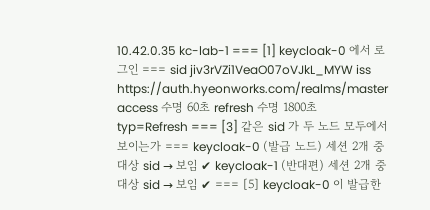10.42.0.35 kc-lab-1 === [1] keycloak-0 에서 로그인 === sid jiv3rVZi1VeaO07oVJkL_MYW iss https://auth.hyeonworks.com/realms/master access 수명 60초 refresh 수명 1800초 typ=Refresh === [3] 같은 sid 가 두 노드 모두에서 보이는가 === keycloak-0 (발급 노드) 세션 2개 중 대상 sid → 보임 ✔ keycloak-1 (반대편) 세션 2개 중 대상 sid → 보임 ✔ === [5] keycloak-0 이 발급한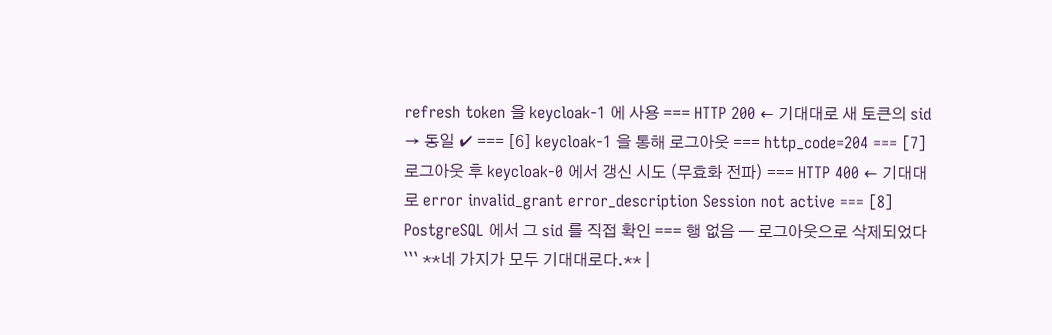refresh token 을 keycloak-1 에 사용 === HTTP 200 ← 기대대로 새 토큰의 sid → 동일 ✔ === [6] keycloak-1 을 통해 로그아웃 === http_code=204 === [7] 로그아웃 후 keycloak-0 에서 갱신 시도 (무효화 전파) === HTTP 400 ← 기대대로 error invalid_grant error_description Session not active === [8] PostgreSQL 에서 그 sid 를 직접 확인 === 행 없음 — 로그아웃으로 삭제되었다 ``` **네 가지가 모두 기대대로다.** |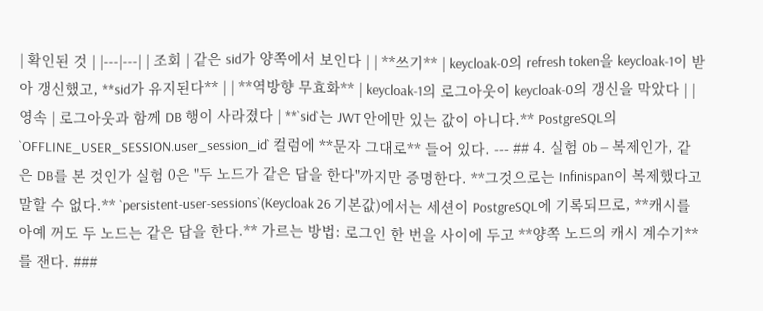| 확인된 것 | |---|---| | 조회 | 같은 sid가 양쪽에서 보인다 | | **쓰기** | keycloak-0의 refresh token을 keycloak-1이 받아 갱신했고, **sid가 유지된다** | | **역방향 무효화** | keycloak-1의 로그아웃이 keycloak-0의 갱신을 막았다 | | 영속 | 로그아웃과 함께 DB 행이 사라졌다 | **`sid`는 JWT 안에만 있는 값이 아니다.** PostgreSQL의 `OFFLINE_USER_SESSION.user_session_id` 컬럼에 **문자 그대로** 들어 있다. --- ## 4. 실험 0b — 복제인가, 같은 DB를 본 것인가 실험 0은 "두 노드가 같은 답을 한다"까지만 증명한다. **그것으로는 Infinispan이 복제했다고 말할 수 없다.** `persistent-user-sessions`(Keycloak 26 기본값)에서는 세션이 PostgreSQL에 기록되므로, **캐시를 아예 꺼도 두 노드는 같은 답을 한다.** 가르는 방법: 로그인 한 번을 사이에 두고 **양쪽 노드의 캐시 계수기**를 잰다. ###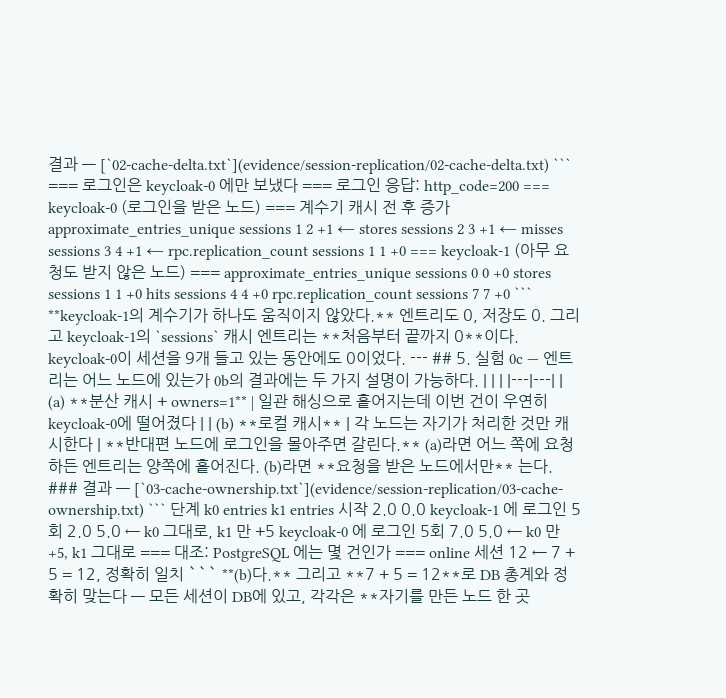결과 — [`02-cache-delta.txt`](evidence/session-replication/02-cache-delta.txt) ``` === 로그인은 keycloak-0 에만 보냈다 === 로그인 응답: http_code=200 === keycloak-0 (로그인을 받은 노드) === 계수기 캐시 전 후 증가 approximate_entries_unique sessions 1 2 +1 ← stores sessions 2 3 +1 ← misses sessions 3 4 +1 ← rpc.replication_count sessions 1 1 +0 === keycloak-1 (아무 요청도 받지 않은 노드) === approximate_entries_unique sessions 0 0 +0 stores sessions 1 1 +0 hits sessions 4 4 +0 rpc.replication_count sessions 7 7 +0 ``` **keycloak-1의 계수기가 하나도 움직이지 않았다.** 엔트리도 0, 저장도 0. 그리고 keycloak-1의 `sessions` 캐시 엔트리는 **처음부터 끝까지 0**이다. keycloak-0이 세션을 9개 들고 있는 동안에도 0이었다. --- ## 5. 실험 0c — 엔트리는 어느 노드에 있는가 0b의 결과에는 두 가지 설명이 가능하다. | | | |---|---| | (a) **분산 캐시 + owners=1** | 일관 해싱으로 흩어지는데 이번 건이 우연히 keycloak-0에 떨어졌다 | | (b) **로컬 캐시** | 각 노드는 자기가 처리한 것만 캐시한다 | **반대편 노드에 로그인을 몰아주면 갈린다.** (a)라면 어느 쪽에 요청하든 엔트리는 양쪽에 흩어진다. (b)라면 **요청을 받은 노드에서만** 는다. ### 결과 — [`03-cache-ownership.txt`](evidence/session-replication/03-cache-ownership.txt) ``` 단계 k0 entries k1 entries 시작 2.0 0.0 keycloak-1 에 로그인 5회 2.0 5.0 ← k0 그대로, k1 만 +5 keycloak-0 에 로그인 5회 7.0 5.0 ← k0 만 +5, k1 그대로 === 대조: PostgreSQL 에는 몇 건인가 === online 세션 12 ← 7 + 5 = 12, 정확히 일치 ``` **(b)다.** 그리고 **7 + 5 = 12**로 DB 총계와 정확히 맞는다 — 모든 세션이 DB에 있고, 각각은 **자기를 만든 노드 한 곳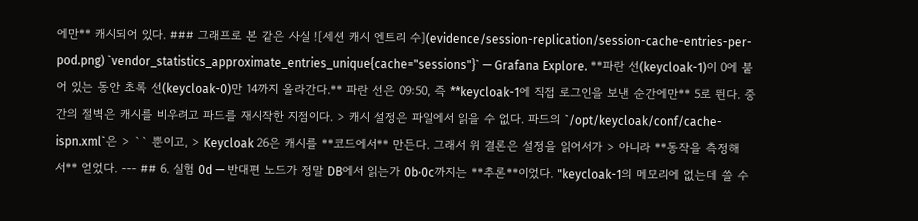에만** 캐시되어 있다. ### 그래프로 본 같은 사실 ![세션 캐시 엔트리 수](evidence/session-replication/session-cache-entries-per-pod.png) `vendor_statistics_approximate_entries_unique{cache="sessions"}` — Grafana Explore. **파란 선(keycloak-1)이 0에 붙어 있는 동안 초록 선(keycloak-0)만 14까지 올라간다.** 파란 선은 09:50, 즉 **keycloak-1에 직접 로그인을 보낸 순간에만** 5로 뛴다. 중간의 절벽은 캐시를 비우려고 파드를 재시작한 지점이다. > 캐시 설정은 파일에서 읽을 수 없다. 파드의 `/opt/keycloak/conf/cache-ispn.xml`은 > `` 뿐이고, > Keycloak 26은 캐시를 **코드에서** 만든다. 그래서 위 결론은 설정을 읽어서가 > 아니라 **동작을 측정해서** 얻었다. --- ## 6. 실험 0d — 반대편 노드가 정말 DB에서 읽는가 0b·0c까지는 **추론**이었다. "keycloak-1의 메모리에 없는데 쓸 수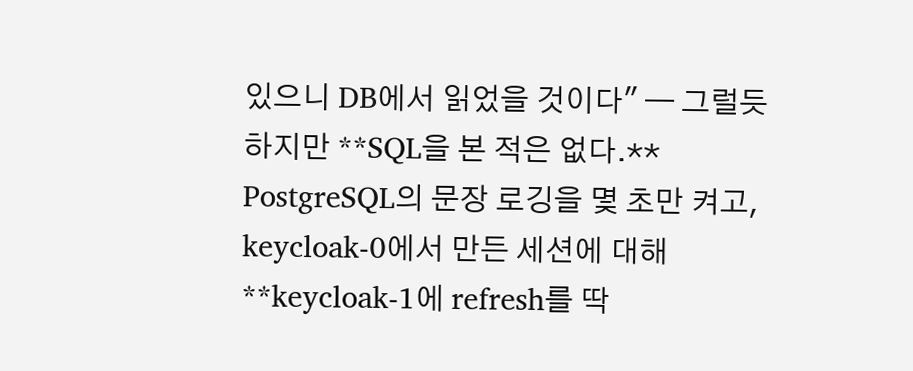있으니 DB에서 읽었을 것이다" — 그럴듯하지만 **SQL을 본 적은 없다.** PostgreSQL의 문장 로깅을 몇 초만 켜고, keycloak-0에서 만든 세션에 대해 **keycloak-1에 refresh를 딱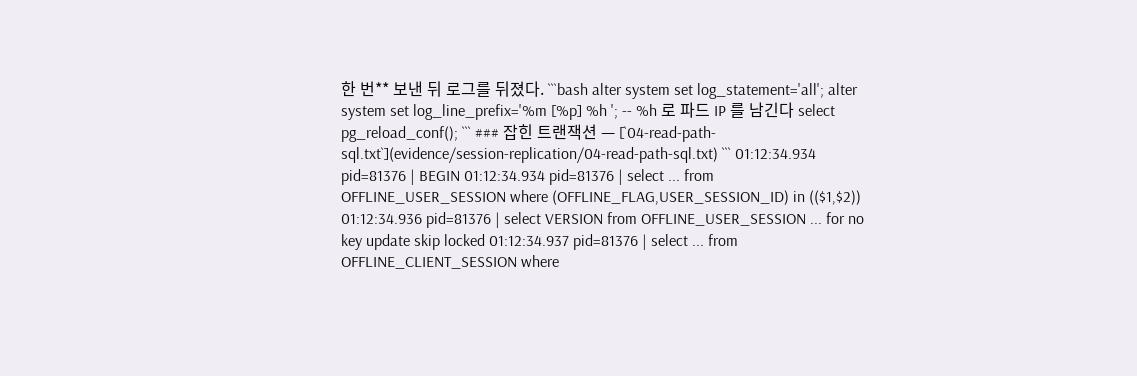한 번** 보낸 뒤 로그를 뒤졌다. ```bash alter system set log_statement='all'; alter system set log_line_prefix='%m [%p] %h '; -- %h 로 파드 IP 를 남긴다 select pg_reload_conf(); ``` ### 잡힌 트랜잭션 — [`04-read-path-sql.txt`](evidence/session-replication/04-read-path-sql.txt) ``` 01:12:34.934 pid=81376 | BEGIN 01:12:34.934 pid=81376 | select ... from OFFLINE_USER_SESSION where (OFFLINE_FLAG,USER_SESSION_ID) in (($1,$2)) 01:12:34.936 pid=81376 | select VERSION from OFFLINE_USER_SESSION ... for no key update skip locked 01:12:34.937 pid=81376 | select ... from OFFLINE_CLIENT_SESSION where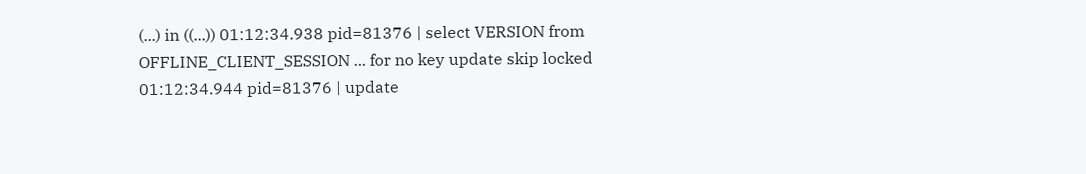(...) in ((...)) 01:12:34.938 pid=81376 | select VERSION from OFFLINE_CLIENT_SESSION ... for no key update skip locked 01:12:34.944 pid=81376 | update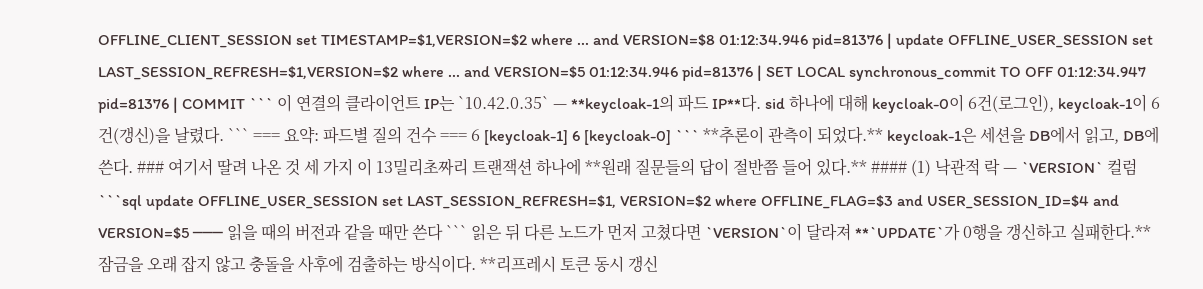OFFLINE_CLIENT_SESSION set TIMESTAMP=$1,VERSION=$2 where ... and VERSION=$8 01:12:34.946 pid=81376 | update OFFLINE_USER_SESSION set LAST_SESSION_REFRESH=$1,VERSION=$2 where ... and VERSION=$5 01:12:34.946 pid=81376 | SET LOCAL synchronous_commit TO OFF 01:12:34.947 pid=81376 | COMMIT ``` 이 연결의 클라이언트 IP는 `10.42.0.35` — **keycloak-1의 파드 IP**다. sid 하나에 대해 keycloak-0이 6건(로그인), keycloak-1이 6건(갱신)을 날렸다. ``` === 요약: 파드별 질의 건수 === 6 [keycloak-1] 6 [keycloak-0] ``` **추론이 관측이 되었다.** keycloak-1은 세션을 DB에서 읽고, DB에 쓴다. ### 여기서 딸려 나온 것 세 가지 이 13밀리초짜리 트랜잭션 하나에 **원래 질문들의 답이 절반쯤 들어 있다.** #### (1) 낙관적 락 — `VERSION` 컬럼 ```sql update OFFLINE_USER_SESSION set LAST_SESSION_REFRESH=$1, VERSION=$2 where OFFLINE_FLAG=$3 and USER_SESSION_ID=$4 and VERSION=$5 ─── 읽을 때의 버전과 같을 때만 쓴다 ``` 읽은 뒤 다른 노드가 먼저 고쳤다면 `VERSION`이 달라져 **`UPDATE`가 0행을 갱신하고 실패한다.** 잠금을 오래 잡지 않고 충돌을 사후에 검출하는 방식이다. **리프레시 토큰 동시 갱신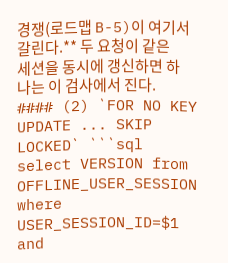경쟁(로드맵 B-5)이 여기서 갈린다.** 두 요청이 같은 세션을 동시에 갱신하면 하나는 이 검사에서 진다. #### (2) `FOR NO KEY UPDATE ... SKIP LOCKED` ```sql select VERSION from OFFLINE_USER_SESSION where USER_SESSION_ID=$1 and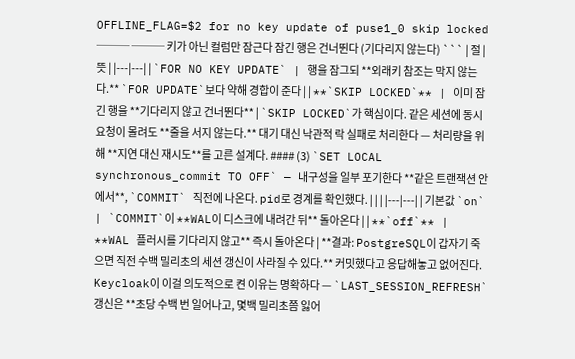OFFLINE_FLAG=$2 for no key update of puse1_0 skip locked ─── ─── 키가 아닌 컬럼만 잠근다 잠긴 행은 건너뛴다 (기다리지 않는다) ``` | 절 | 뜻 | |---|---| | `FOR NO KEY UPDATE` | 행을 잠그되 **외래키 참조는 막지 않는다.** `FOR UPDATE`보다 약해 경합이 준다 | | **`SKIP LOCKED`** | 이미 잠긴 행을 **기다리지 않고 건너뛴다** | `SKIP LOCKED`가 핵심이다. 같은 세션에 동시 요청이 몰려도 **줄을 서지 않는다.** 대기 대신 낙관적 락 실패로 처리한다 — 처리량을 위해 **지연 대신 재시도**를 고른 설계다. #### (3) `SET LOCAL synchronous_commit TO OFF` — 내구성을 일부 포기한다 **같은 트랜잭션 안에서**, `COMMIT` 직전에 나온다. pid로 경계를 확인했다. | | | |---|---| | 기본값 `on` | `COMMIT`이 **WAL이 디스크에 내려간 뒤** 돌아온다 | | **`off`** | **WAL 플러시를 기다리지 않고** 즉시 돌아온다 | **결과: PostgreSQL이 갑자기 죽으면 직전 수백 밀리초의 세션 갱신이 사라질 수 있다.** 커밋했다고 응답해놓고 없어진다. Keycloak이 이걸 의도적으로 켠 이유는 명확하다 — `LAST_SESSION_REFRESH` 갱신은 **초당 수백 번 일어나고, 몇백 밀리초쯤 잃어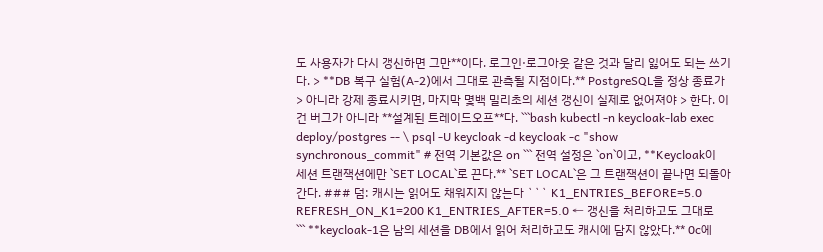도 사용자가 다시 갱신하면 그만**이다. 로그인·로그아웃 같은 것과 달리 잃어도 되는 쓰기다. > **DB 복구 실험(A-2)에서 그대로 관측될 지점이다.** PostgreSQL을 정상 종료가 > 아니라 강제 종료시키면, 마지막 몇백 밀리초의 세션 갱신이 실제로 없어져야 > 한다. 이건 버그가 아니라 **설계된 트레이드오프**다. ```bash kubectl -n keycloak-lab exec deploy/postgres -- \ psql -U keycloak -d keycloak -c "show synchronous_commit" # 전역 기본값은 on ``` 전역 설정은 `on`이고, **Keycloak이 세션 트랜잭션에만 `SET LOCAL`로 끈다.** `SET LOCAL`은 그 트랜잭션이 끝나면 되돌아간다. ### 덤: 캐시는 읽어도 채워지지 않는다 ``` K1_ENTRIES_BEFORE=5.0 REFRESH_ON_K1=200 K1_ENTRIES_AFTER=5.0 ← 갱신을 처리하고도 그대로 ``` **keycloak-1은 남의 세션을 DB에서 읽어 처리하고도 캐시에 담지 않았다.** 0c에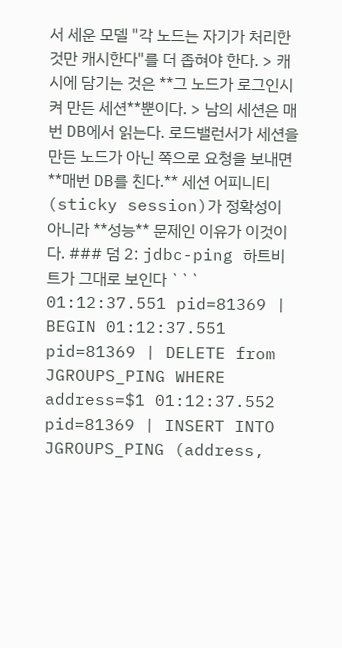서 세운 모델 "각 노드는 자기가 처리한 것만 캐시한다"를 더 좁혀야 한다. > 캐시에 담기는 것은 **그 노드가 로그인시켜 만든 세션**뿐이다. > 남의 세션은 매번 DB에서 읽는다. 로드밸런서가 세션을 만든 노드가 아닌 쪽으로 요청을 보내면 **매번 DB를 친다.** 세션 어피니티(sticky session)가 정확성이 아니라 **성능** 문제인 이유가 이것이다. ### 덤 2: jdbc-ping 하트비트가 그대로 보인다 ``` 01:12:37.551 pid=81369 | BEGIN 01:12:37.551 pid=81369 | DELETE from JGROUPS_PING WHERE address=$1 01:12:37.552 pid=81369 | INSERT INTO JGROUPS_PING (address,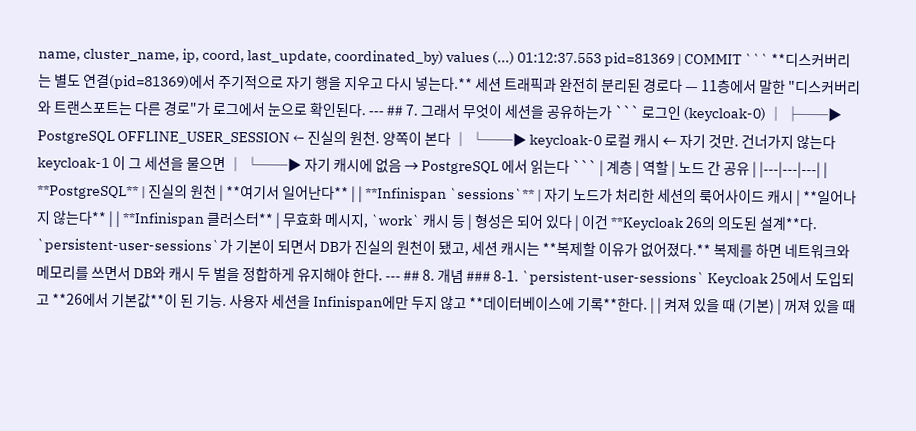name, cluster_name, ip, coord, last_update, coordinated_by) values (...) 01:12:37.553 pid=81369 | COMMIT ``` **디스커버리는 별도 연결(pid=81369)에서 주기적으로 자기 행을 지우고 다시 넣는다.** 세션 트래픽과 완전히 분리된 경로다 — 11층에서 말한 "디스커버리와 트랜스포트는 다른 경로"가 로그에서 눈으로 확인된다. --- ## 7. 그래서 무엇이 세션을 공유하는가 ``` 로그인 (keycloak-0) │ ├──▶ PostgreSQL OFFLINE_USER_SESSION ← 진실의 원천. 양쪽이 본다 │ └──▶ keycloak-0 로컬 캐시 ← 자기 것만. 건너가지 않는다 keycloak-1 이 그 세션을 물으면 │ └──▶ 자기 캐시에 없음 → PostgreSQL 에서 읽는다 ``` | 계층 | 역할 | 노드 간 공유 | |---|---|---| | **PostgreSQL** | 진실의 원천 | **여기서 일어난다** | | **Infinispan `sessions`** | 자기 노드가 처리한 세션의 룩어사이드 캐시 | **일어나지 않는다** | | **Infinispan 클러스터** | 무효화 메시지, `work` 캐시 등 | 형성은 되어 있다 | 이건 **Keycloak 26의 의도된 설계**다. `persistent-user-sessions`가 기본이 되면서 DB가 진실의 원천이 됐고, 세션 캐시는 **복제할 이유가 없어졌다.** 복제를 하면 네트워크와 메모리를 쓰면서 DB와 캐시 두 벌을 정합하게 유지해야 한다. --- ## 8. 개념 ### 8-1. `persistent-user-sessions` Keycloak 25에서 도입되고 **26에서 기본값**이 된 기능. 사용자 세션을 Infinispan에만 두지 않고 **데이터베이스에 기록**한다. | | 켜져 있을 때 (기본) | 꺼져 있을 때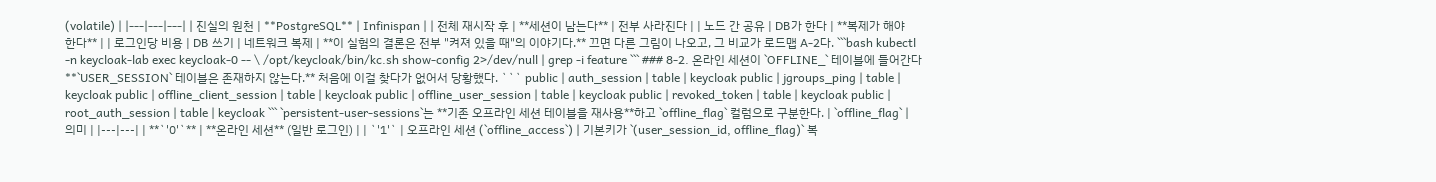(volatile) | |---|---|---| | 진실의 원천 | **PostgreSQL** | Infinispan | | 전체 재시작 후 | **세션이 남는다** | 전부 사라진다 | | 노드 간 공유 | DB가 한다 | **복제가 해야 한다** | | 로그인당 비용 | DB 쓰기 | 네트워크 복제 | **이 실험의 결론은 전부 "켜져 있을 때"의 이야기다.** 끄면 다른 그림이 나오고, 그 비교가 로드맵 A-2다. ```bash kubectl -n keycloak-lab exec keycloak-0 -- \ /opt/keycloak/bin/kc.sh show-config 2>/dev/null | grep -i feature ``` ### 8-2. 온라인 세션이 `OFFLINE_` 테이블에 들어간다 **`USER_SESSION` 테이블은 존재하지 않는다.** 처음에 이걸 찾다가 없어서 당황했다. ``` public | auth_session | table | keycloak public | jgroups_ping | table | keycloak public | offline_client_session | table | keycloak public | offline_user_session | table | keycloak public | revoked_token | table | keycloak public | root_auth_session | table | keycloak ``` `persistent-user-sessions`는 **기존 오프라인 세션 테이블을 재사용**하고 `offline_flag` 컬럼으로 구분한다. | `offline_flag` | 의미 | |---|---| | **`'0'`** | **온라인 세션** (일반 로그인) | | `'1'` | 오프라인 세션 (`offline_access`) | 기본키가 `(user_session_id, offline_flag)` 복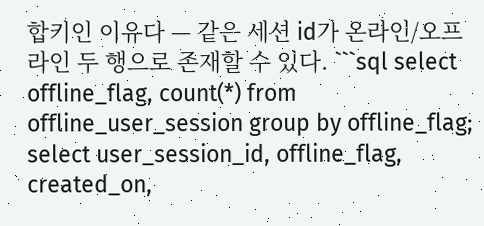합키인 이유다 — 같은 세션 id가 온라인/오프라인 두 행으로 존재할 수 있다. ```sql select offline_flag, count(*) from offline_user_session group by offline_flag; select user_session_id, offline_flag, created_on,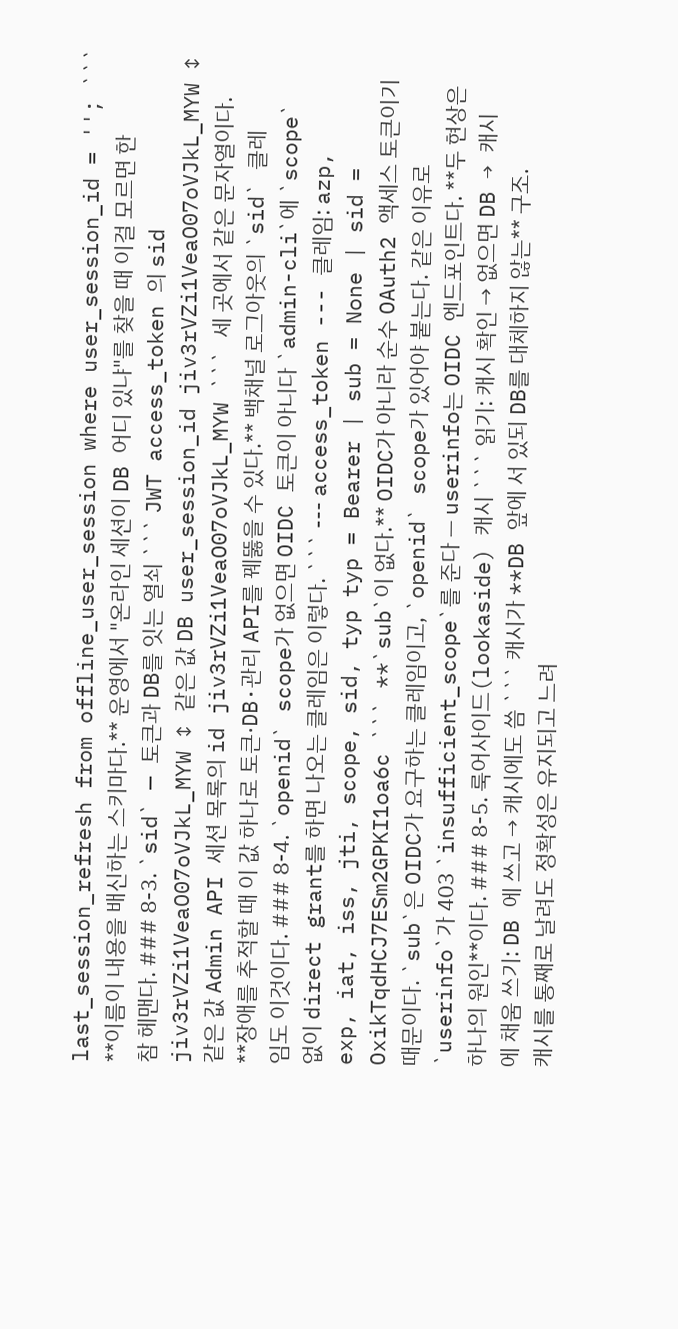last_session_refresh from offline_user_session where user_session_id = ''; ``` **이름이 내용을 배신하는 스키마다.** 운영에서 "온라인 세션이 DB 어디 있냐"를 찾을 때 이걸 모르면 한참 헤맨다. ### 8-3. `sid` — 토큰과 DB를 잇는 열쇠 ``` JWT access_token 의 sid jiv3rVZi1VeaO07oVJkL_MYW ↕ 같은 값 DB user_session_id jiv3rVZi1VeaO07oVJkL_MYW ↕ 같은 값 Admin API 세션 목록의 id jiv3rVZi1VeaO07oVJkL_MYW ``` 세 곳에서 같은 문자열이다. **장애를 추적할 때 이 값 하나로 토큰·DB·관리 API를 꿰뚫을 수 있다.** 백채널 로그아웃의 `sid` 클레임도 이것이다. ### 8-4. `openid` scope가 없으면 OIDC 토큰이 아니다 `admin-cli`에 `scope` 없이 direct grant를 하면 나오는 클레임은 이렇다. ``` --- access_token --- 클레임: azp, exp, iat, iss, jti, scope, sid, typ typ = Bearer | sub = None | sid = OxikTqdHCJ7ESm2GPKI1oa6c ``` **`sub`이 없다.** OIDC가 아니라 순수 OAuth2 액세스 토큰이기 때문이다. `sub`은 OIDC가 요구하는 클레임이고, `openid` scope가 있어야 붙는다. 같은 이유로 `userinfo`가 403 `insufficient_scope`를 준다 — userinfo는 OIDC 엔드포인트다. **두 현상은 하나의 원인**이다. ### 8-5. 룩어사이드(lookaside) 캐시 ``` 읽기: 캐시 확인 → 없으면 DB → 캐시에 채움 쓰기: DB 에 쓰고 → 캐시에도 씀 ``` 캐시가 **DB 앞에 서 있되 DB를 대체하지 않는** 구조. 캐시를 통째로 날려도 정확성은 유지되고 느려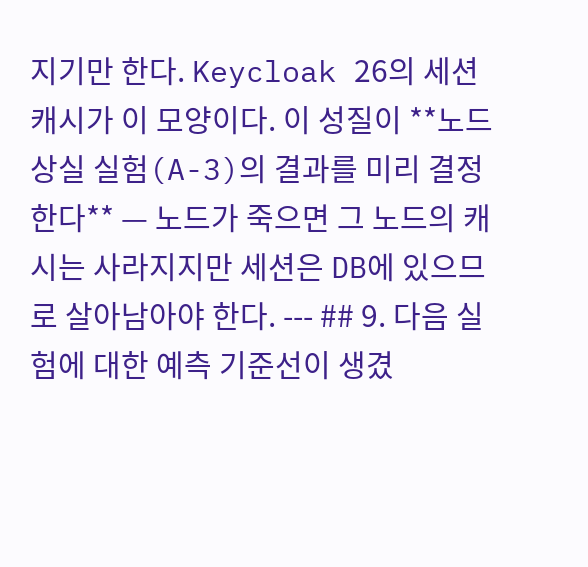지기만 한다. Keycloak 26의 세션 캐시가 이 모양이다. 이 성질이 **노드 상실 실험(A-3)의 결과를 미리 결정한다** — 노드가 죽으면 그 노드의 캐시는 사라지지만 세션은 DB에 있으므로 살아남아야 한다. --- ## 9. 다음 실험에 대한 예측 기준선이 생겼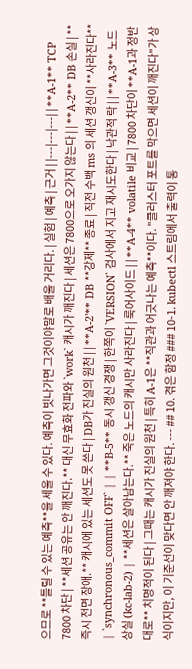으므로 **틀릴 수 있는 예측**을 세울 수 있다. 예측이 빗나가면 그것이야말로 배울 거리다. | 실험 | 예측 | 근거 | |---|---|---| | **A-1** TCP 7800 차단 | **세션 공유는 안 깨진다.** 대신 무효화 전파와 `work` 캐시가 깨진다 | 세션은 7800으로 오가지 않는다 | | **A-2** DB 손실 | **즉시 전면 장애.** 캐시에 있는 세션도 못 쓴다 | DB가 진실의 원천 | | **A-2'** DB **강제** 종료 | 직전 수백 ms 의 세션 갱신이 **사라진다** | `synchronous_commit OFF` | | **B-5** 동시 갱신 경쟁 | 한쪽이 `VERSION` 검사에서 지고 재시도한다 | 낙관적 락 | | **A-3** 노드 상실 (kc-lab-2) | **세션은 살아남는다.** 죽은 노드의 캐시만 사라진다 | 룩어사이드 | | **A-4** volatile 비교 | 7800 차단이 **A-1과 정반대로** 치명적이 된다 | 그때는 캐시가 진실의 원천 | 특히 A-1은 **직관과 어긋나는 예측**이다. "클러스터 포트를 막으면 세션이 깨진다"가 상식이지만, 이 기준선이 맞다면 안 깨져야 한다. --- ## 10. 겪은 함정 ### 10-1. kubectl 스트림에서 출력이 통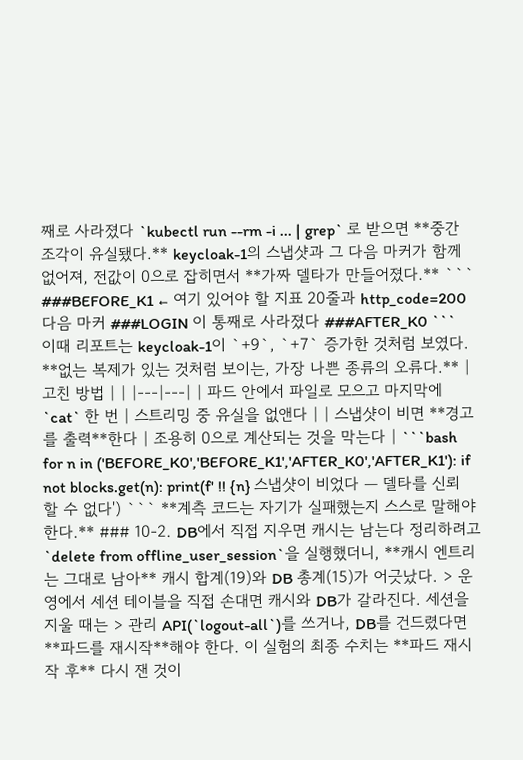째로 사라졌다 `kubectl run --rm -i ... | grep` 로 받으면 **중간 조각이 유실됐다.** keycloak-1의 스냅샷과 그 다음 마커가 함께 없어져, 전값이 0으로 잡히면서 **가짜 델타가 만들어졌다.** ``` ###BEFORE_K1 ← 여기 있어야 할 지표 20줄과 http_code=200 다음 마커 ###LOGIN 이 통째로 사라졌다 ###AFTER_K0 ``` 이때 리포트는 keycloak-1이 `+9`, `+7` 증가한 것처럼 보였다. **없는 복제가 있는 것처럼 보이는, 가장 나쁜 종류의 오류다.** | 고친 방법 | | |---|---| | 파드 안에서 파일로 모으고 마지막에 `cat` 한 번 | 스트리밍 중 유실을 없앤다 | | 스냅샷이 비면 **경고를 출력**한다 | 조용히 0으로 계산되는 것을 막는다 | ```bash for n in ('BEFORE_K0','BEFORE_K1','AFTER_K0','AFTER_K1'): if not blocks.get(n): print(f' !! {n} 스냅샷이 비었다 — 델타를 신뢰할 수 없다') ``` **계측 코드는 자기가 실패했는지 스스로 말해야 한다.** ### 10-2. DB에서 직접 지우면 캐시는 남는다 정리하려고 `delete from offline_user_session`을 실행했더니, **캐시 엔트리는 그대로 남아** 캐시 합계(19)와 DB 총계(15)가 어긋났다. > 운영에서 세션 테이블을 직접 손대면 캐시와 DB가 갈라진다. 세션을 지울 때는 > 관리 API(`logout-all`)를 쓰거나, DB를 건드렸다면 **파드를 재시작**해야 한다. 이 실험의 최종 수치는 **파드 재시작 후** 다시 잰 것이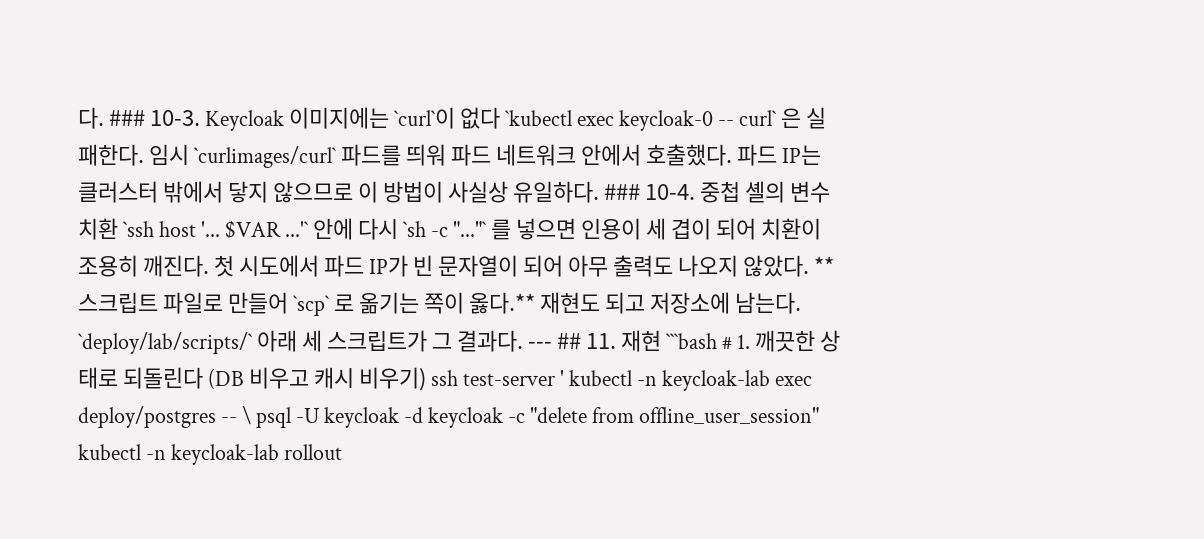다. ### 10-3. Keycloak 이미지에는 `curl`이 없다 `kubectl exec keycloak-0 -- curl` 은 실패한다. 임시 `curlimages/curl` 파드를 띄워 파드 네트워크 안에서 호출했다. 파드 IP는 클러스터 밖에서 닿지 않으므로 이 방법이 사실상 유일하다. ### 10-4. 중첩 셸의 변수 치환 `ssh host '... $VAR ...'` 안에 다시 `sh -c "..."` 를 넣으면 인용이 세 겹이 되어 치환이 조용히 깨진다. 첫 시도에서 파드 IP가 빈 문자열이 되어 아무 출력도 나오지 않았다. **스크립트 파일로 만들어 `scp` 로 옮기는 쪽이 옳다.** 재현도 되고 저장소에 남는다. `deploy/lab/scripts/` 아래 세 스크립트가 그 결과다. --- ## 11. 재현 ```bash # 1. 깨끗한 상태로 되돌린다 (DB 비우고 캐시 비우기) ssh test-server ' kubectl -n keycloak-lab exec deploy/postgres -- \ psql -U keycloak -d keycloak -c "delete from offline_user_session" kubectl -n keycloak-lab rollout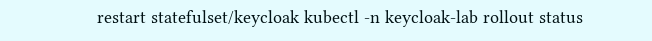restart statefulset/keycloak kubectl -n keycloak-lab rollout status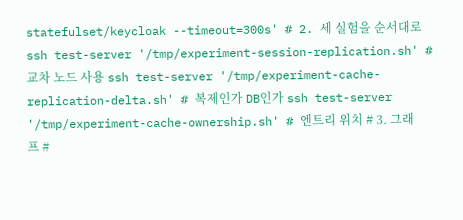statefulset/keycloak --timeout=300s' # 2. 세 실험을 순서대로 ssh test-server '/tmp/experiment-session-replication.sh' # 교차 노드 사용 ssh test-server '/tmp/experiment-cache-replication-delta.sh' # 복제인가 DB인가 ssh test-server '/tmp/experiment-cache-ownership.sh' # 엔트리 위치 # 3. 그래프 #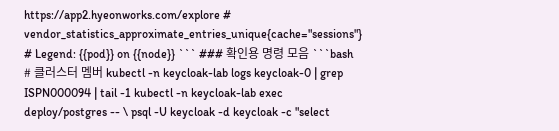https://app2.hyeonworks.com/explore # vendor_statistics_approximate_entries_unique{cache="sessions"} # Legend: {{pod}} on {{node}} ``` ### 확인용 명령 모음 ```bash # 클러스터 멤버 kubectl -n keycloak-lab logs keycloak-0 | grep ISPN000094 | tail -1 kubectl -n keycloak-lab exec deploy/postgres -- \ psql -U keycloak -d keycloak -c "select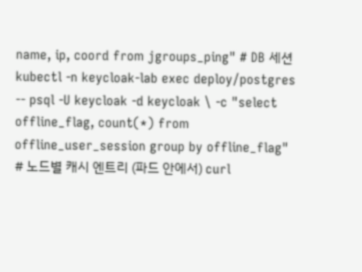name, ip, coord from jgroups_ping" # DB 세션 kubectl -n keycloak-lab exec deploy/postgres -- psql -U keycloak -d keycloak \ -c "select offline_flag, count(*) from offline_user_session group by offline_flag" # 노드별 캐시 엔트리 (파드 안에서) curl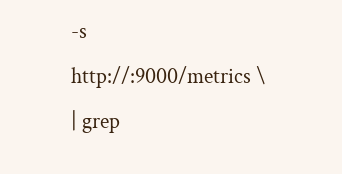-s http://:9000/metrics \ | grep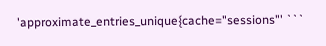'approximate_entries_unique{cache="sessions"' ```